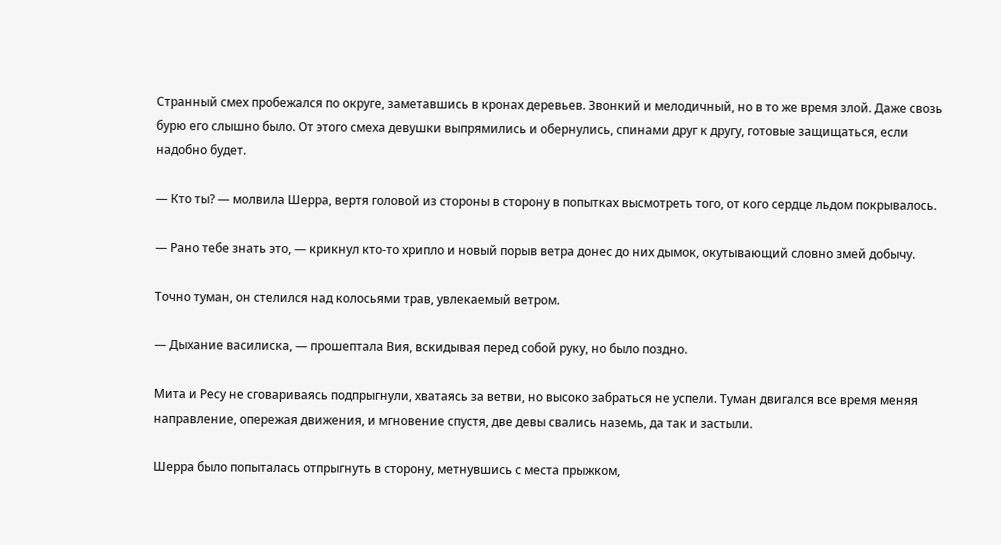Странный смех пробежался по округе, заметавшись в кронах деревьев. Звонкий и мелодичный, но в то же время злой. Даже свозь бурю его слышно было. От этого смеха девушки выпрямились и обернулись, спинами друг к другу, готовые защищаться, если надобно будет.

— Кто ты? — молвила Шерра, вертя головой из стороны в сторону в попытках высмотреть того, от кого сердце льдом покрывалось.

— Рано тебе знать это, — крикнул кто-то хрипло и новый порыв ветра донес до них дымок, окутывающий словно змей добычу.

Точно туман, он стелился над колосьями трав, увлекаемый ветром.

— Дыхание василиска, — прошептала Вия, вскидывая перед собой руку, но было поздно.

Мита и Ресу не сговариваясь подпрыгнули, хватаясь за ветви, но высоко забраться не успели. Туман двигался все время меняя направление, опережая движения, и мгновение спустя, две девы свались наземь, да так и застыли.

Шерра было попыталась отпрыгнуть в сторону, метнувшись с места прыжком,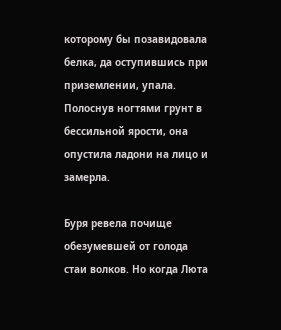которому бы позавидовала белка, да оступившись при приземлении, упала. Полоснув ногтями грунт в бессильной ярости, она опустила ладони на лицо и замерла.

Буря ревела почище обезумевшей от голода стаи волков. Но когда Люта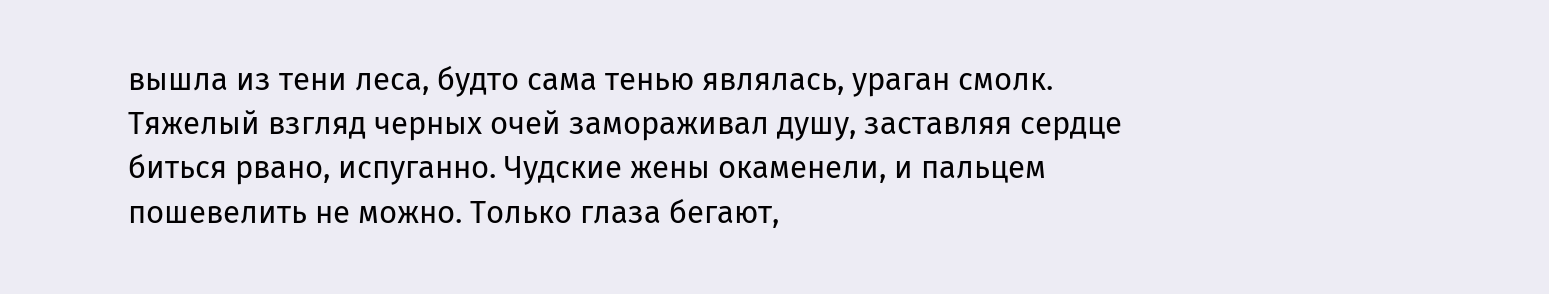вышла из тени леса, будто сама тенью являлась, ураган смолк. Тяжелый взгляд черных очей замораживал душу, заставляя сердце биться рвано, испуганно. Чудские жены окаменели, и пальцем пошевелить не можно. Только глаза бегают,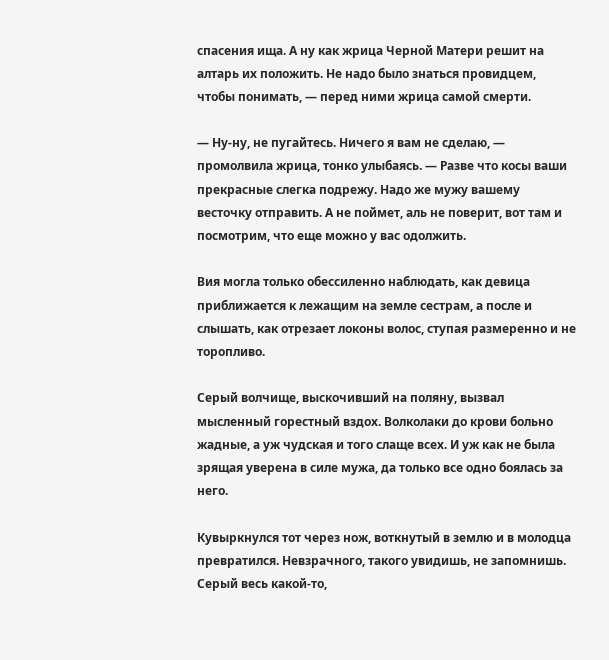спасения ища. А ну как жрица Черной Матери решит на алтарь их положить. Не надо было знаться провидцем, чтобы понимать, — перед ними жрица самой смерти.

— Ну-ну, не пугайтесь. Ничего я вам не сделаю, — промолвила жрица, тонко улыбаясь. — Разве что косы ваши прекрасные слегка подрежу. Надо же мужу вашему весточку отправить. А не поймет, аль не поверит, вот там и посмотрим, что еще можно у вас одолжить.

Вия могла только обессиленно наблюдать, как девица приближается к лежащим на земле сестрам, а после и слышать, как отрезает локоны волос, ступая размеренно и не торопливо.

Серый волчище, выскочивший на поляну, вызвал мысленный горестный вздох. Волколаки до крови больно жадные, а уж чудская и того слаще всех. И уж как не была зрящая уверена в силе мужа, да только все одно боялась за него.

Кувыркнулся тот через нож, воткнутый в землю и в молодца превратился. Невзрачного, такого увидишь, не запомнишь. Серый весь какой-то,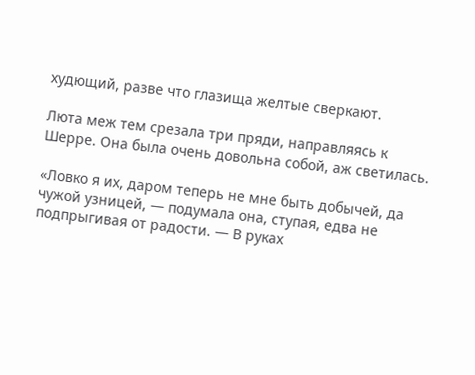худющий, разве что глазища желтые сверкают.

Люта меж тем срезала три пряди, направляясь к Шерре. Она была очень довольна собой, аж светилась.

«Ловко я их, даром теперь не мне быть добычей, да чужой узницей, — подумала она, ступая, едва не подпрыгивая от радости. — В руках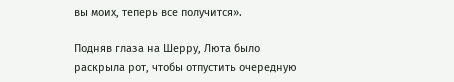вы моих, теперь все получится».

Подняв глаза на Шерру, Люта было раскрыла рот, чтобы отпустить очередную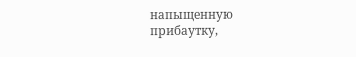напыщенную прибаутку,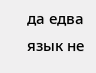да едва язык не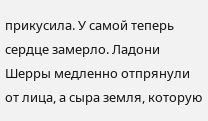прикусила. У самой теперь сердце замерло. Ладони Шерры медленно отпрянули от лица, а сыра земля, которую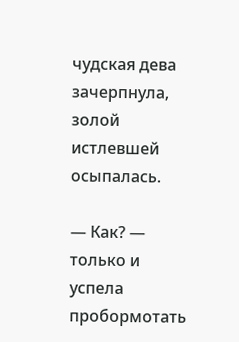чудская дева зачерпнула, золой истлевшей осыпалась.

— Как? — только и успела пробормотать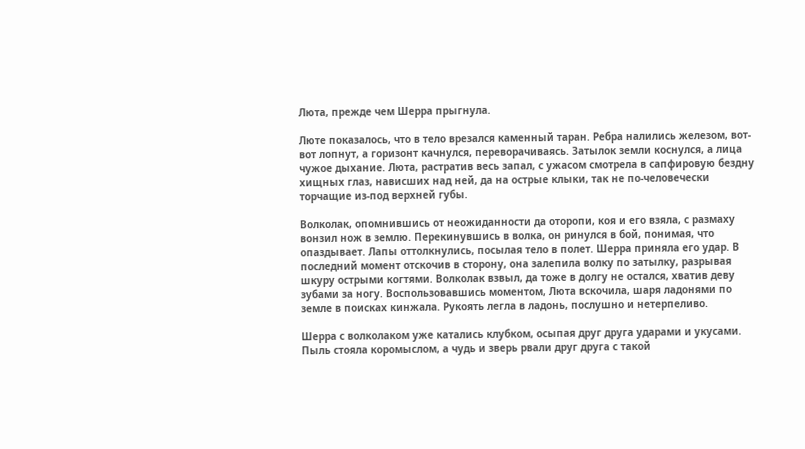Люта, прежде чем Шерра прыгнула.

Люте показалось, что в тело врезался каменный таран. Ребра налились железом, вот-вот лопнут, а горизонт качнулся, переворачиваясь. Затылок земли коснулся, а лица чужое дыхание. Люта, растратив весь запал, с ужасом смотрела в сапфировую бездну хищных глаз, нависших над ней, да на острые клыки, так не по-человечески торчащие из-под верхней губы.

Волколак, опомнившись от неожиданности да оторопи, коя и его взяла, с размаху вонзил нож в землю. Перекинувшись в волка, он ринулся в бой, понимая, что опаздывает. Лапы оттолкнулись, посылая тело в полет. Шерра приняла его удар. В последний момент отскочив в сторону, она залепила волку по затылку, разрывая шкуру острыми когтями. Волколак взвыл, да тоже в долгу не остался, хватив деву зубами за ногу. Воспользовавшись моментом, Люта вскочила, шаря ладонями по земле в поисках кинжала. Рукоять легла в ладонь, послушно и нетерпеливо.

Шерра с волколаком уже катались клубком, осыпая друг друга ударами и укусами. Пыль стояла коромыслом, а чудь и зверь рвали друг друга с такой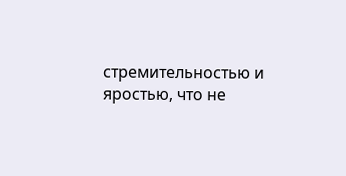стремительностью и яростью, что не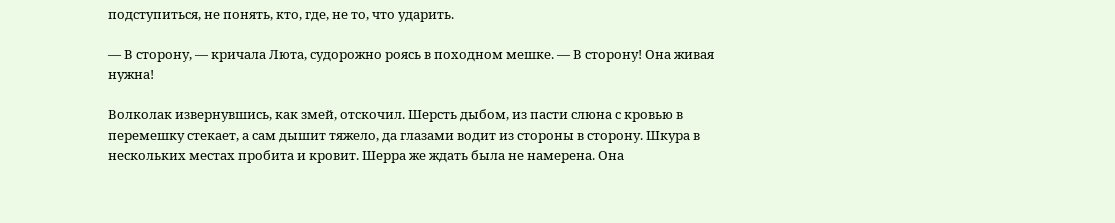подступиться, не понять, кто, где, не то, что ударить.

— В сторону, — кричала Люта, судорожно роясь в походном мешке. — В сторону! Она живая нужна!

Волколак извернувшись, как змей, отскочил. Шерсть дыбом, из пасти слюна с кровью в перемешку стекает, а сам дышит тяжело, да глазами водит из стороны в сторону. Шкура в нескольких местах пробита и кровит. Шерра же ждать была не намерена. Она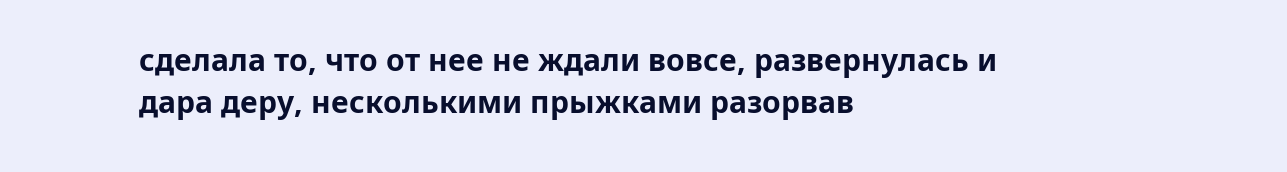сделала то, что от нее не ждали вовсе, развернулась и дара деру, несколькими прыжками разорвав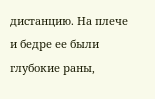дистанцию. На плече и бедре ее были глубокие раны,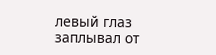левый глаз заплывал от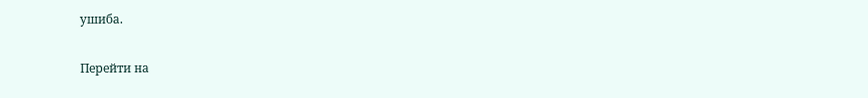ушиба.

Перейти на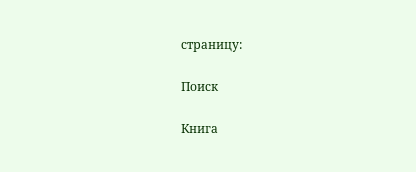страницу:

Поиск

Книга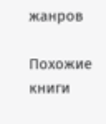жанров

Похожие книги